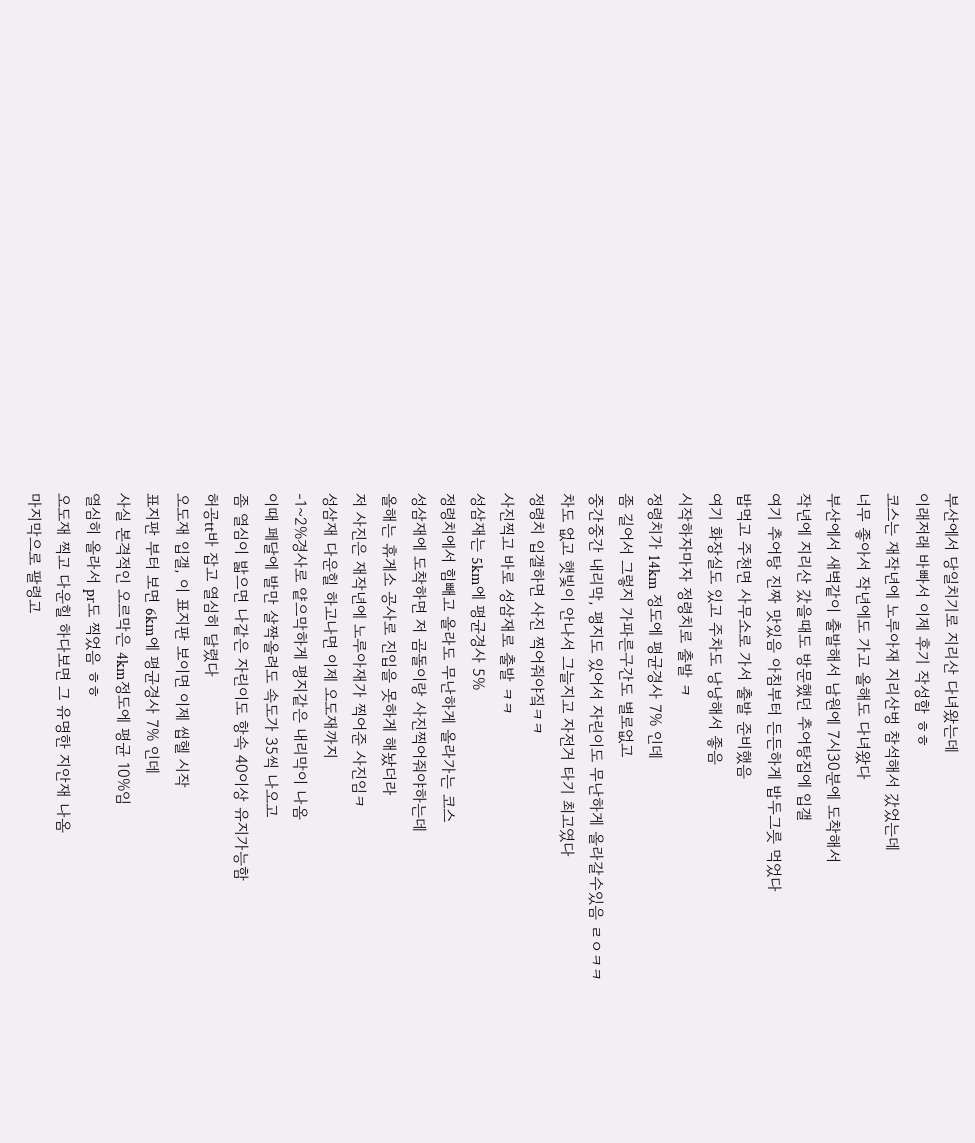부산에서 당일치기로 지리산 다녀왔는데
이래저래 바빠서 이제 후기 작성함 ㅎㅎ
코스는 재작년에 노루아재 지리산벙 참석해서 갔었는데
너무 좋아서 작년에도 가고 올해도 다녀왔다
부산에서 새벽같이 출발해서 남원에 7시30분에 도착해서
작년에 지리산 갔을때도 방문했던 추어탕집에 입갤
여기 추어탕 진짜 맛있음 아침부터 든든하게 밥두그릇 먹었다
밥먹고 주천면 사무소로 가서 출발 준비했음
여기 화장실도 있고 주차도 낭낭해서 좋음
시작하자마자 정령치로 출발 ㅋ
정령치가 14km 정도에 평균경사 7% 인데
좀 길어서 그렇지 가파른구간도 별로없고
중간중간 내리막, 평지도 있어서 자린이도 무난하게 올라갈수있음 ㄹㅇㅋㅋ
차도 없고 햇빛이 안나서 그늘지고 자전거 타기 최고였다
정령치 입갤하면 사진 찍어줘야짘ㅋㅋ
사진찍고 바로 성삼재로 출발 ㅋㅋ
성삼재는 5km에 평균경사 5%
정령치에서 힘빼고 올라도 무난하게 올라가는 코스
성삼재에 도착하면 저 곰돌이랑 사진찍어줘야하는데
올해는 휴게소 공사로 진입을 못하게 해놨더라
저 사진은 재작년에 노루아재가 찍어준 사진임ㅋ
성삼재 다운힐 하고나면 이제 오도재까지
-1~2%경사로 얕으막하게 평지같은 내리막이 나옴
이때 페달에 발만 살짝올려도 속도가 35씩 나오고
좀 열심이 밟으면 나같은 자린이도 항속 40이상 유지가능함
허공tt바 잡고 열심히 달렸다
오도재 입갤, 이 표지판 보이면 이제 씹헬 시작
표지판 부터 보면 6km에 평균경사 7% 인데
사실 본격적인 오르막은 4km정도에 평균 10%임
열심히 올라서 pr도 찍었음 ㅎㅎ
오도재 찍고 다운힐 하다보면 그 유명한 지안재 나옴
마지막으로 팔령고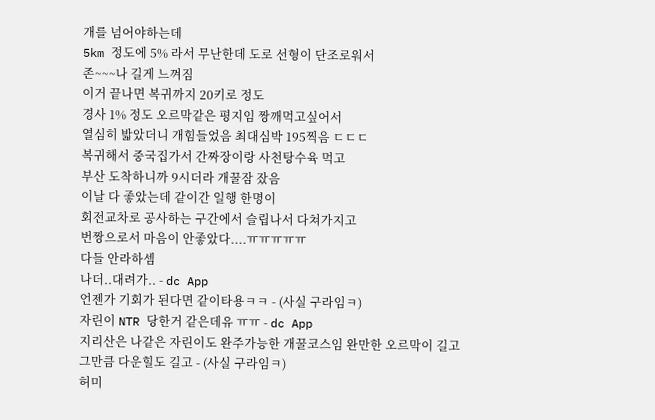개를 넘어야하는데
5km 정도에 5% 라서 무난한데 도로 선형이 단조로워서
존~~~나 길게 느껴짐
이거 끝나면 복귀까지 20키로 정도
경사 1% 정도 오르막같은 평지임 짱깨먹고싶어서
열심히 밟았더니 개힘들었음 최대심박 195찍음 ㄷㄷㄷ
복귀해서 중국집가서 간짜장이랑 사천탕수육 먹고
부산 도착하니까 9시더라 개꿀잠 잤음
이날 다 좋았는데 같이간 일행 한명이
회전교차로 공사하는 구간에서 슬립나서 다쳐가지고
번짱으로서 마음이 안좋았다....ㅠㅠㅠㅠㅠ
다들 안라하셈
나더..대려가.. - dc App
언젠가 기회가 된다면 같이타용ㅋㅋ - (사실 구라임ㅋ)
자린이 NTR 당한거 같은데유 ㅠㅠ - dc App
지리산은 나같은 자린이도 완주가능한 개꿀코스임 완만한 오르막이 길고 그만큼 다운힐도 길고 - (사실 구라임ㅋ)
허미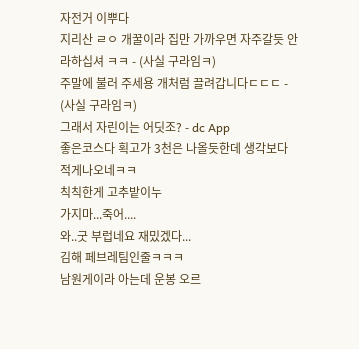자전거 이뿌다
지리산 ㄹㅇ 개꿀이라 집만 가까우면 자주갈듯 안라하십셔 ㅋㅋ - (사실 구라임ㅋ)
주말에 불러 주세용 개처럼 끌려갑니다ㄷㄷㄷ - (사실 구라임ㅋ)
그래서 자린이는 어딧조? - dc App
좋은코스다 획고가 3천은 나올듯한데 생각보다 적게나오네ㅋㅋ
칙칙한게 고추밭이누
가지마...죽어....
와..굿 부럽네요 재밌겠다...
김해 페브레팀인줄ㅋㅋㅋ
남원게이라 아는데 운봉 오르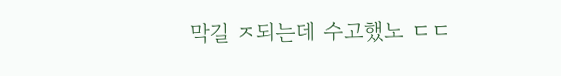막길 ㅈ되는데 수고했노 ㄷㄷ